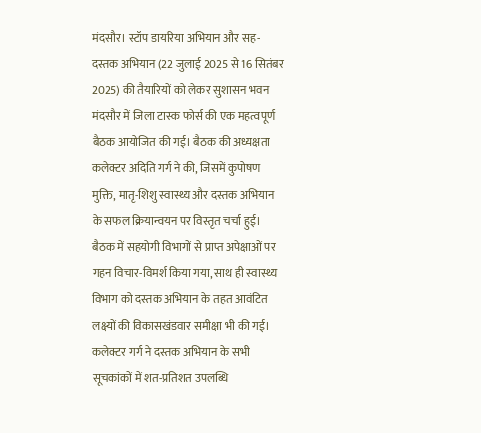मंदसौर। स्टॉप डायरिया अभियान और सह-दस्तक अभियान (22 जुलाई 2025 से 16 सितंबर 2025) की तैयारियों को लेकर सुशासन भवन मंदसौर में जिला टास्क फोर्स की एक महत्वपूर्ण बैठक आयोजित की गई। बैठक की अध्यक्षता कलेक्टर अदिति गर्ग ने की, जिसमें कुपोषण मुक्ति, मातृ-शिशु स्वास्थ्य और दस्तक अभियान के सफल क्रियान्वयन पर विस्तृत चर्चा हुई। बैठक में सहयोगी विभागों से प्राप्त अपेक्षाओं पर गहन विचार-विमर्श किया गया, साथ ही स्वास्थ्य विभाग को दस्तक अभियान के तहत आवंटित लक्ष्यों की विकासखंडवार समीक्षा भी की गई।
कलेक्टर गर्ग ने दस्तक अभियान के सभी सूचकांकों में शत-प्रतिशत उपलब्धि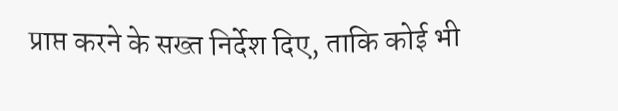प्राप्त करने के सख्त निर्देश दिए, ताकि कोई भी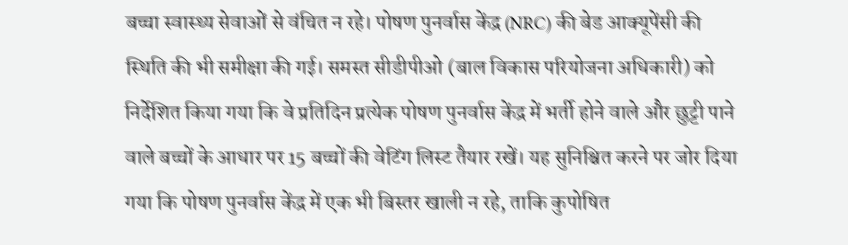बच्चा स्वास्थ्य सेवाओं से वंचित न रहे। पोषण पुनर्वास केंद्र (NRC) की बेड आक्यूपेंसी की स्थिति की भी समीक्षा की गई। समस्त सीडीपीओ (बाल विकास परियोजना अधिकारी) को निर्देशित किया गया कि वे प्रतिदिन प्रत्येक पोषण पुनर्वास केंद्र में भर्ती होने वाले और छुट्टी पाने वाले बच्चों के आधार पर 15 बच्चों की वेटिंग लिस्ट तैयार रखें। यह सुनिश्चित करने पर जोर दिया गया कि पोषण पुनर्वास केंद्र में एक भी बिस्तर खाली न रहे, ताकि कुपोषित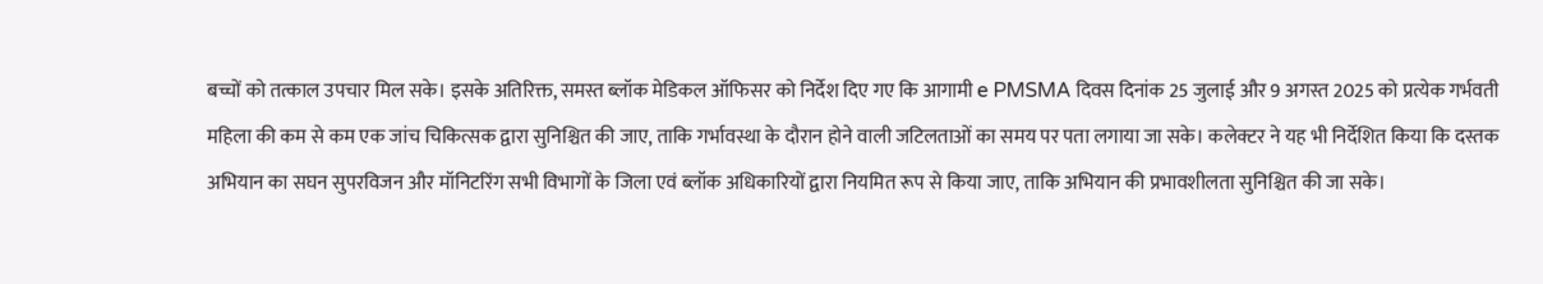बच्चों को तत्काल उपचार मिल सके। इसके अतिरिक्त, समस्त ब्लॉक मेडिकल ऑफिसर को निर्देश दिए गए कि आगामी e PMSMA दिवस दिनांक 25 जुलाई और 9 अगस्त 2025 को प्रत्येक गर्भवती महिला की कम से कम एक जांच चिकित्सक द्वारा सुनिश्चित की जाए, ताकि गर्भावस्था के दौरान होने वाली जटिलताओं का समय पर पता लगाया जा सके। कलेक्टर ने यह भी निर्देशित किया कि दस्तक अभियान का सघन सुपरविजन और मॉनिटरिंग सभी विभागों के जिला एवं ब्लॉक अधिकारियों द्वारा नियमित रूप से किया जाए, ताकि अभियान की प्रभावशीलता सुनिश्चित की जा सके।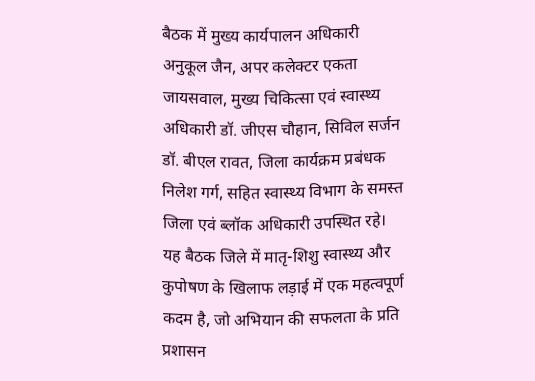बैठक में मुख्य कार्यपालन अधिकारी अनुकूल जैन, अपर कलेक्टर एकता जायसवाल, मुख्य चिकित्सा एवं स्वास्थ्य अधिकारी डॉ. जीएस चौहान, सिविल सर्जन डॉ. बीएल रावत, जिला कार्यक्रम प्रबंधक निलेश गर्ग, सहित स्वास्थ्य विभाग के समस्त जिला एवं ब्लॉक अधिकारी उपस्थित रहे। यह बैठक जिले में मातृ-शिशु स्वास्थ्य और कुपोषण के खिलाफ लड़ाई में एक महत्वपूर्ण कदम है, जो अभियान की सफलता के प्रति प्रशासन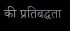की प्रतिबद्धता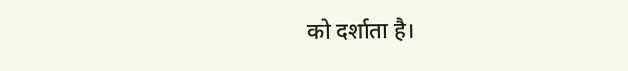को दर्शाता है।